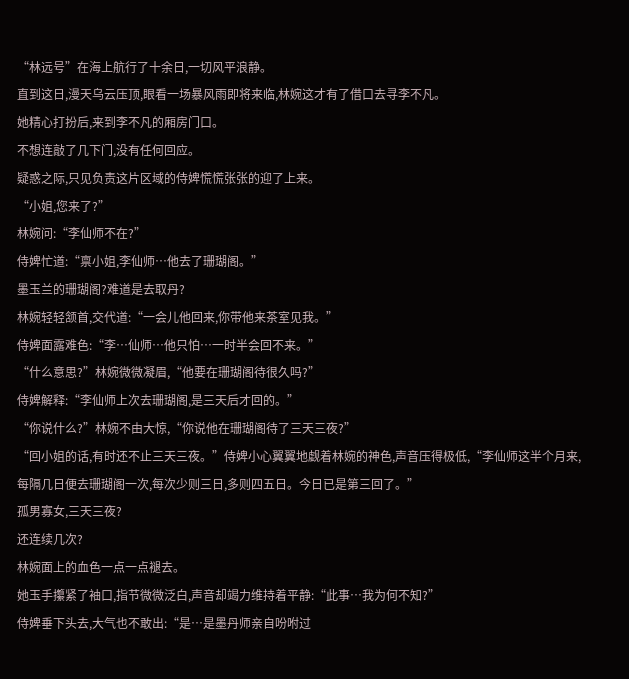“林远号”在海上航行了十余日,一切风平浪静。
直到这日,漫天乌云压顶,眼看一场暴风雨即将来临,林婉这才有了借口去寻李不凡。
她精心打扮后,来到李不凡的厢房门口。
不想连敲了几下门,没有任何回应。
疑惑之际,只见负责这片区域的侍婢慌慌张张的迎了上来。
“小姐,您来了?”
林婉问:“李仙师不在?”
侍婢忙道:“禀小姐,李仙师…他去了珊瑚阁。”
墨玉兰的珊瑚阁?难道是去取丹?
林婉轻轻颔首,交代道:“一会儿他回来,你带他来茶室见我。”
侍婢面露难色:“李…仙师…他只怕…一时半会回不来。”
“什么意思?”林婉微微凝眉,“他要在珊瑚阁待很久吗?”
侍婢解释:“李仙师上次去珊瑚阁,是三天后才回的。”
“你说什么?”林婉不由大惊,“你说他在珊瑚阁待了三天三夜?”
“回小姐的话,有时还不止三天三夜。”侍婢小心翼翼地觑着林婉的神色,声音压得极低,“李仙师这半个月来,每隔几日便去珊瑚阁一次,每次少则三日,多则四五日。今日已是第三回了。”
孤男寡女,三天三夜?
还连续几次?
林婉面上的血色一点一点褪去。
她玉手攥紧了袖口,指节微微泛白,声音却竭力维持着平静:“此事…我为何不知?”
侍婢垂下头去,大气也不敢出:“是…是墨丹师亲自吩咐过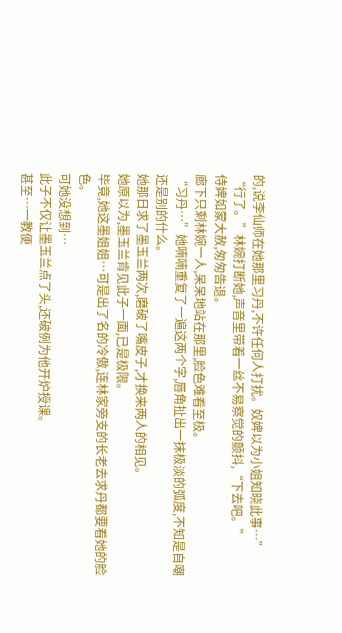的,说李仙师在她那里习丹,不许任何人打扰。奴婢以为小姐知晓此事…”
“行了。”林婉打断她,声音里带着一丝不易察觉的颤抖,“下去吧。”
侍婢如蒙大赦,匆匆告退。
廊下只剩林婉一人,呆呆地站在那里,脸色难看至极。
“习丹…”她喃喃重复了一遍这两个字,唇角扯出一抹极淡的弧度,不知是自嘲还是别的什么。
她那日求了墨玉兰两次,磨破了嘴皮子,才换来两人的相见。
她原以为,墨玉兰肯见此子一面,已是极限。
毕竟,她这墨姐姐…可是出了名的冷傲,连林家旁支的长老去求丹都要看她的脸色。
可她没想到…
此子不仅让墨玉兰点了头,还破例为他开炉授课。
甚至…一教便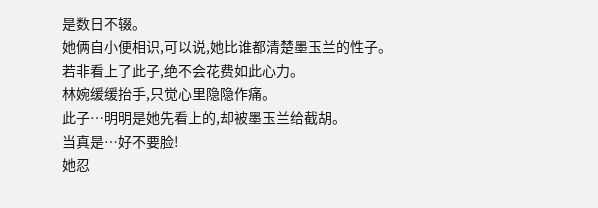是数日不辍。
她俩自小便相识,可以说,她比谁都清楚墨玉兰的性子。
若非看上了此子,绝不会花费如此心力。
林婉缓缓抬手,只觉心里隐隐作痛。
此子…明明是她先看上的,却被墨玉兰给截胡。
当真是…好不要脸!
她忍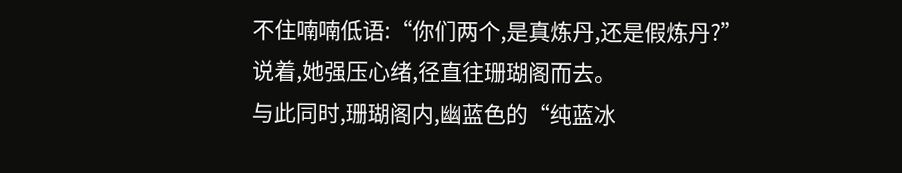不住喃喃低语:“你们两个,是真炼丹,还是假炼丹?”
说着,她强压心绪,径直往珊瑚阁而去。
与此同时,珊瑚阁内,幽蓝色的“纯蓝冰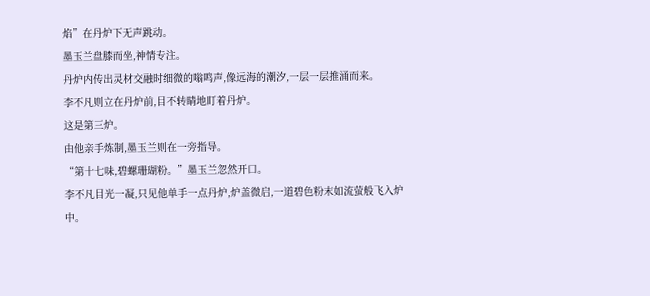焰”在丹炉下无声跳动。
墨玉兰盘膝而坐,神情专注。
丹炉内传出灵材交融时细微的嗡鸣声,像远海的潮汐,一层一层推涌而来。
李不凡则立在丹炉前,目不转睛地盯着丹炉。
这是第三炉。
由他亲手炼制,墨玉兰则在一旁指导。
“第十七味,碧螺珊瑚粉。”墨玉兰忽然开口。
李不凡目光一凝,只见他单手一点丹炉,炉盖微启,一道碧色粉末如流萤般飞入炉中。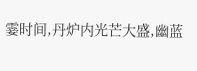霎时间,丹炉内光芒大盛,幽蓝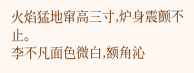火焰猛地窜高三寸,炉身震颤不止。
李不凡面色微白,额角沁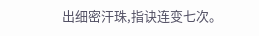出细密汗珠,指诀连变七次。